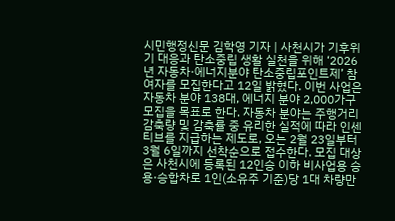시민행정신문 김학영 기자 | 사천시가 기후위기 대응과 탄소중립 생활 실천을 위해 ‘2026년 자동차·에너지분야 탄소중립포인트제’ 참여자를 모집한다고 12일 밝혔다. 이번 사업은 자동차 분야 138대, 에너지 분야 2,000가구 모집을 목표로 한다. 자동차 분야는 주행거리 감축량 및 감축률 중 유리한 실적에 따라 인센티브를 지급하는 제도로, 오는 2월 23일부터 3월 6일까지 선착순으로 접수한다. 모집 대상은 사천시에 등록된 12인승 이하 비사업용 승용·승합차로 1인(소유주 기준)당 1대 차량만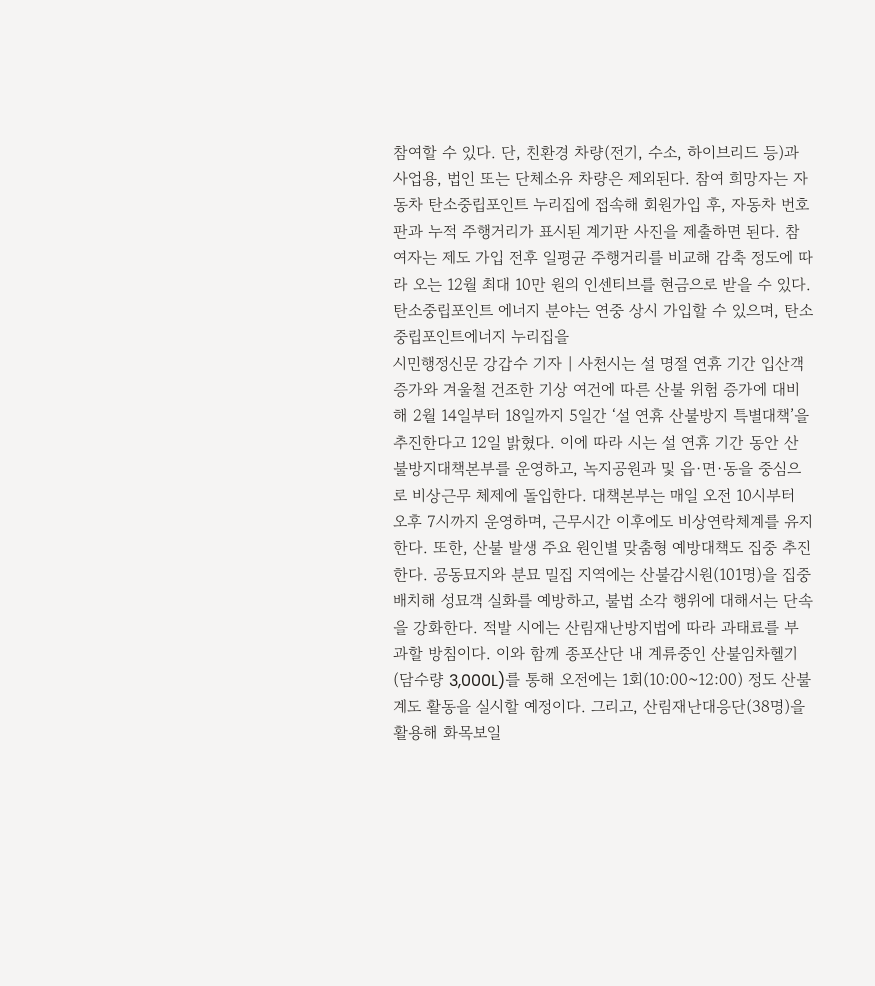참여할 수 있다. 단, 친환경 차량(전기, 수소, 하이브리드 등)과 사업용, 법인 또는 단체소유 차량은 제외된다. 참여 희망자는 자동차 탄소중립포인트 누리집에 접속해 회원가입 후, 자동차 번호판과 누적 주행거리가 표시된 계기판 사진을 제출하면 된다. 참여자는 제도 가입 전후 일평균 주행거리를 비교해 감축 정도에 따라 오는 12월 최대 10만 원의 인센티브를 현금으로 받을 수 있다. 탄소중립포인트 에너지 분야는 연중 상시 가입할 수 있으며, 탄소중립포인트에너지 누리집을
시민행정신문 강갑수 기자 | 사천시는 설 명절 연휴 기간 입산객 증가와 겨울철 건조한 기상 여건에 따른 산불 위험 증가에 대비해 2월 14일부터 18일까지 5일간 ‘설 연휴 산불방지 특별대책’을 추진한다고 12일 밝혔다. 이에 따라 시는 설 연휴 기간 동안 산불방지대책본부를 운영하고, 녹지공원과 및 읍·면·동을 중심으로 비상근무 체제에 돌입한다. 대책본부는 매일 오전 10시부터 오후 7시까지 운영하며, 근무시간 이후에도 비상연락체계를 유지한다. 또한, 산불 발생 주요 원인별 맞춤형 예방대책도 집중 추진한다. 공동묘지와 분묘 밀집 지역에는 산불감시원(101명)을 집중 배치해 성묘객 실화를 예방하고, 불법 소각 행위에 대해서는 단속을 강화한다. 적발 시에는 산림재난방지법에 따라 과태료를 부과할 방침이다. 이와 함께 종포산단 내 계류중인 산불임차헬기(담수량 3,000L)를 통해 오전에는 1회(10:00~12:00) 정도 산불 계도 활동을 실시할 예정이다. 그리고, 산림재난대응단(38명)을 활용해 화목보일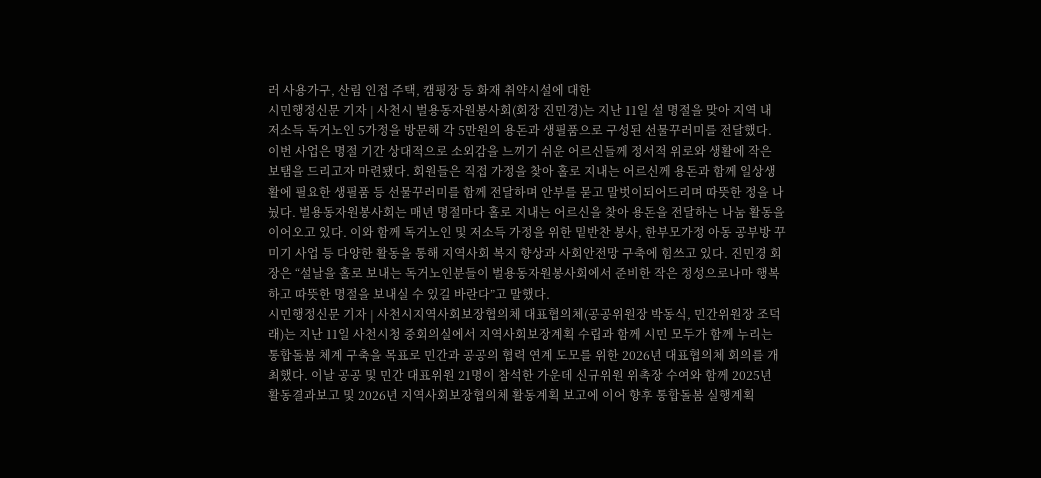러 사용가구, 산림 인접 주택, 캠핑장 등 화재 취약시설에 대한
시민행정신문 기자 | 사천시 벌용동자원봉사회(회장 진민경)는 지난 11일 설 명절을 맞아 지역 내 저소득 독거노인 5가정을 방문해 각 5만원의 용돈과 생필품으로 구성된 선물꾸러미를 전달했다. 이번 사업은 명절 기간 상대적으로 소외감을 느끼기 쉬운 어르신들께 정서적 위로와 생활에 작은 보탬을 드리고자 마련됐다. 회원들은 직접 가정을 찾아 홀로 지내는 어르신께 용돈과 함께 일상생활에 필요한 생필품 등 선물꾸러미를 함께 전달하며 안부를 묻고 말벗이되어드리며 따뜻한 정을 나눴다. 벌용동자원봉사회는 매년 명절마다 홀로 지내는 어르신을 찾아 용돈을 전달하는 나눔 활동을 이어오고 있다. 이와 함께 독거노인 및 저소득 가정을 위한 밑반찬 봉사, 한부모가정 아동 공부방 꾸미기 사업 등 다양한 활동을 통해 지역사회 복지 향상과 사회안전망 구축에 힘쓰고 있다. 진민경 회장은 “설날을 홀로 보내는 독거노인분들이 벌용동자원봉사회에서 준비한 작은 정성으로나마 행복하고 따뜻한 명절을 보내실 수 있길 바란다”고 말했다.
시민행정신문 기자 | 사천시지역사회보장협의체 대표협의체(공공위원장 박동식, 민간위원장 조덕래)는 지난 11일 사천시청 중회의실에서 지역사회보장계획 수립과 함께 시민 모두가 함께 누리는 통합돌봄 체계 구축을 목표로 민간과 공공의 협력 연계 도모를 위한 2026년 대표협의체 회의를 개최했다. 이날 공공 및 민간 대표위원 21명이 참석한 가운데 신규위원 위촉장 수여와 함께 2025년 활동결과보고 및 2026년 지역사회보장협의체 활동계획 보고에 이어 향후 통합돌봄 실행계획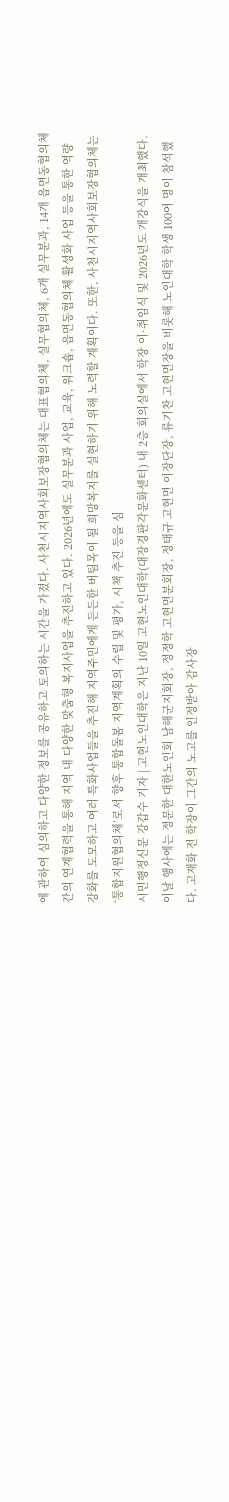에 관하여 심의하고 다양한 정보를 공유하고 토의하는 시간을 가졌다. 사천시지역사회보장협의체는 대표협의체, 실무협의체, 6개 실무분과, 14개 읍면동협의체 간의 연계협력을 통해 지역 내 다양한 맞춤형 복지사업을 추진하고 있다. 2026년에도 실무분과 사업, 교육, 워크숍, 읍면동협의체 활성화 사업 등을 통한 역량 강화를 도모하고 여러 특화사업들을 추진해 지역주민에게 든든한 버팀목이 될 희망복지를 실현하기 위해 노력할 계획이다. 또한, 사천시지역사회보장협의체는 ‘통합지원협의체’로서 향후 통합돌봄 지역계획의 수립 및 평가, 시책 추진 등을 심
시민행정신문 강갑수 기자 | 고현노인대학은 지난 10일 고현노인대학(대장경판각문화센터) 내 2층 회의실에서 학장 이·취임식 및 2026년도 개강식을 개최했다. 이날 행사에는 정문한 대한노인회 남해군지회장, 정정학 고현면분회장, 정태규 고현면 이장단장, 류기찬 고현면장을 비롯해 노인대학 학생 100여 명이 참석했다. 고재화 전 학장이 그간의 노고를 인정받아 감사장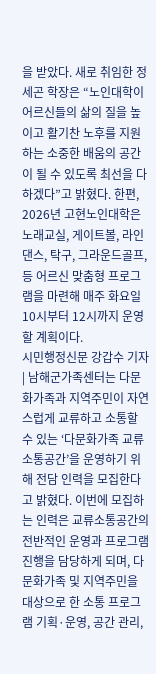을 받았다. 새로 취임한 정세곤 학장은 “노인대학이 어르신들의 삶의 질을 높이고 활기찬 노후를 지원하는 소중한 배움의 공간이 될 수 있도록 최선을 다하겠다”고 밝혔다. 한편, 2026년 고현노인대학은 노래교실, 게이트볼, 라인댄스, 탁구, 그라운드골프, 등 어르신 맞춤형 프로그램을 마련해 매주 화요일 10시부터 12시까지 운영할 계획이다.
시민행정신문 강갑수 기자 | 남해군가족센터는 다문화가족과 지역주민이 자연스럽게 교류하고 소통할 수 있는 ‘다문화가족 교류소통공간’을 운영하기 위해 전담 인력을 모집한다고 밝혔다. 이번에 모집하는 인력은 교류소통공간의 전반적인 운영과 프로그램 진행을 담당하게 되며, 다문화가족 및 지역주민을 대상으로 한 소통 프로그램 기획·운영, 공간 관리,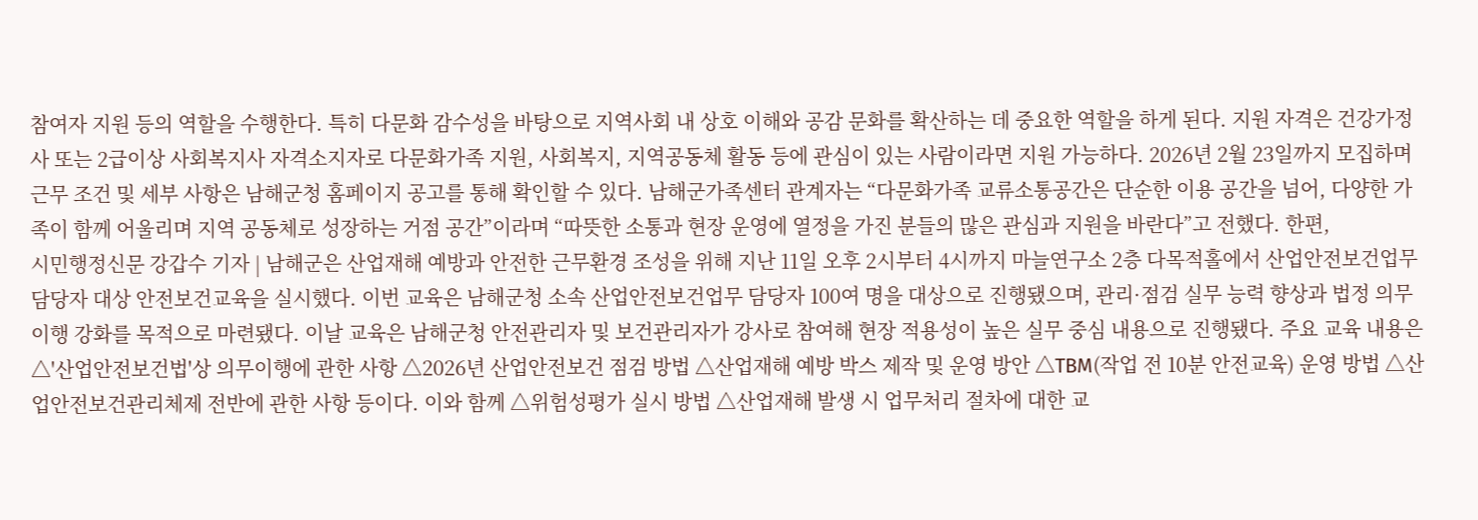참여자 지원 등의 역할을 수행한다. 특히 다문화 감수성을 바탕으로 지역사회 내 상호 이해와 공감 문화를 확산하는 데 중요한 역할을 하게 된다. 지원 자격은 건강가정사 또는 2급이상 사회복지사 자격소지자로 다문화가족 지원, 사회복지, 지역공동체 활동 등에 관심이 있는 사람이라면 지원 가능하다. 2026년 2월 23일까지 모집하며 근무 조건 및 세부 사항은 남해군청 홈페이지 공고를 통해 확인할 수 있다. 남해군가족센터 관계자는 “다문화가족 교류소통공간은 단순한 이용 공간을 넘어, 다양한 가족이 함께 어울리며 지역 공동체로 성장하는 거점 공간”이라며 “따뜻한 소통과 현장 운영에 열정을 가진 분들의 많은 관심과 지원을 바란다”고 전했다. 한편,
시민행정신문 강갑수 기자 | 남해군은 산업재해 예방과 안전한 근무환경 조성을 위해 지난 11일 오후 2시부터 4시까지 마늘연구소 2층 다목적홀에서 산업안전보건업무 담당자 대상 안전보건교육을 실시했다. 이번 교육은 남해군청 소속 산업안전보건업무 담당자 100여 명을 대상으로 진행됐으며, 관리·점검 실무 능력 향상과 법정 의무 이행 강화를 목적으로 마련됐다. 이날 교육은 남해군청 안전관리자 및 보건관리자가 강사로 참여해 현장 적용성이 높은 실무 중심 내용으로 진행됐다. 주요 교육 내용은 △'산업안전보건법'상 의무이행에 관한 사항 △2026년 산업안전보건 점검 방법 △산업재해 예방 박스 제작 및 운영 방안 △TBM(작업 전 10분 안전교육) 운영 방법 △산업안전보건관리체제 전반에 관한 사항 등이다. 이와 함께 △위험성평가 실시 방법 △산업재해 발생 시 업무처리 절차에 대한 교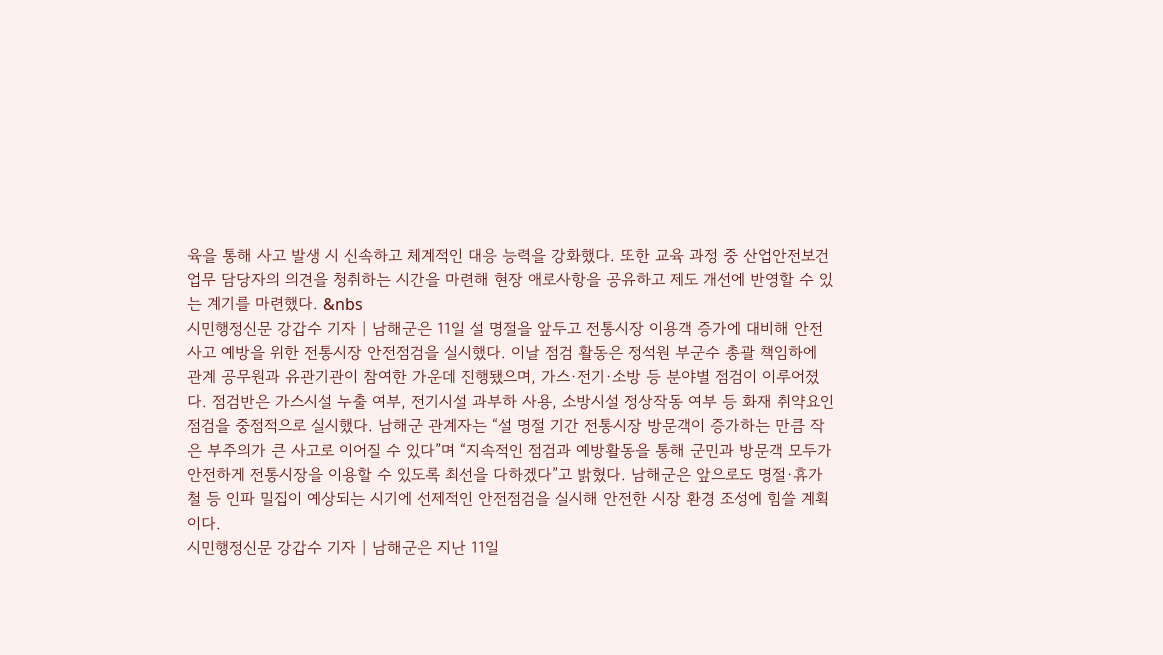육을 통해 사고 발생 시 신속하고 체계적인 대응 능력을 강화했다. 또한 교육 과정 중 산업안전보건업무 담당자의 의견을 청취하는 시간을 마련해 현장 애로사항을 공유하고 제도 개선에 반영할 수 있는 계기를 마련했다. &nbs
시민행정신문 강갑수 기자 | 남해군은 11일 설 명절을 앞두고 전통시장 이용객 증가에 대비해 안전사고 예방을 위한 전통시장 안전점검을 실시했다. 이날 점검 활동은 정석원 부군수 총괄 책임하에 관계 공무원과 유관기관이 참여한 가운데 진행됐으며, 가스·전기·소방 등 분야별 점검이 이루어졌다. 점검반은 가스시설 누출 여부, 전기시설 과부하 사용, 소방시설 정상작동 여부 등 화재 취약요인 점검을 중점적으로 실시했다. 남해군 관계자는 “설 명절 기간 전통시장 방문객이 증가하는 만큼 작은 부주의가 큰 사고로 이어질 수 있다”며 “지속적인 점검과 예방활동을 통해 군민과 방문객 모두가 안전하게 전통시장을 이용할 수 있도록 최선을 다하겠다”고 밝혔다. 남해군은 앞으로도 명절·휴가철 등 인파 밀집이 예상되는 시기에 선제적인 안전점검을 실시해 안전한 시장 환경 조성에 힘쓸 계획이다.
시민행정신문 강갑수 기자 | 남해군은 지난 11일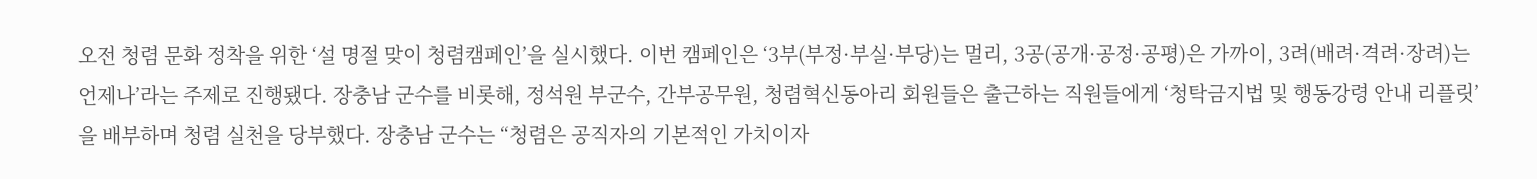오전 청렴 문화 정착을 위한 ‘설 명절 맞이 청렴캠페인’을 실시했다. 이번 캠페인은 ‘3부(부정·부실·부당)는 멀리, 3공(공개·공정·공평)은 가까이, 3려(배려·격려·장려)는 언제나’라는 주제로 진행됐다. 장충남 군수를 비롯해, 정석원 부군수, 간부공무원, 청렴혁신동아리 회원들은 출근하는 직원들에게 ‘청탁금지법 및 행동강령 안내 리플릿’을 배부하며 청렴 실천을 당부했다. 장충남 군수는 “청렴은 공직자의 기본적인 가치이자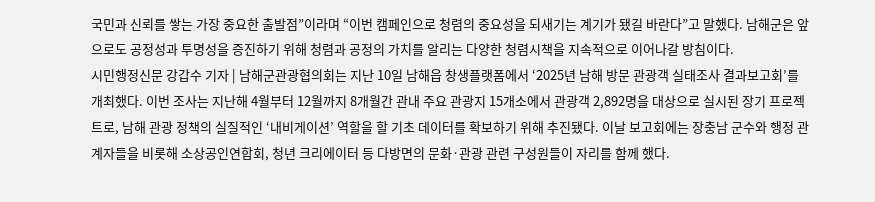국민과 신뢰를 쌓는 가장 중요한 출발점”이라며 “이번 캠페인으로 청렴의 중요성을 되새기는 계기가 됐길 바란다”고 말했다. 남해군은 앞으로도 공정성과 투명성을 증진하기 위해 청렴과 공정의 가치를 알리는 다양한 청렴시책을 지속적으로 이어나갈 방침이다.
시민행정신문 강갑수 기자 | 남해군관광협의회는 지난 10일 남해읍 창생플랫폼에서 ‘2025년 남해 방문 관광객 실태조사 결과보고회’를 개최했다. 이번 조사는 지난해 4월부터 12월까지 8개월간 관내 주요 관광지 15개소에서 관광객 2,892명을 대상으로 실시된 장기 프로젝트로, 남해 관광 정책의 실질적인 ‘내비게이션’ 역할을 할 기초 데이터를 확보하기 위해 추진됐다. 이날 보고회에는 장충남 군수와 행정 관계자들을 비롯해 소상공인연합회, 청년 크리에이터 등 다방면의 문화·관광 관련 구성원들이 자리를 함께 했다.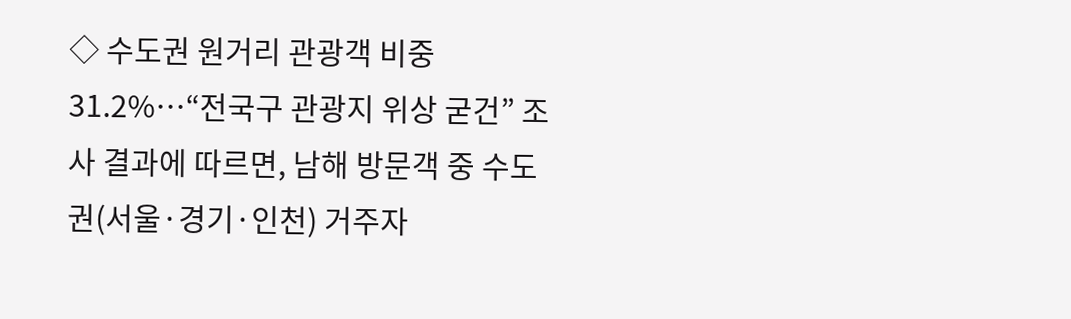◇ 수도권 원거리 관광객 비중 31.2%…“전국구 관광지 위상 굳건” 조사 결과에 따르면, 남해 방문객 중 수도권(서울·경기·인천) 거주자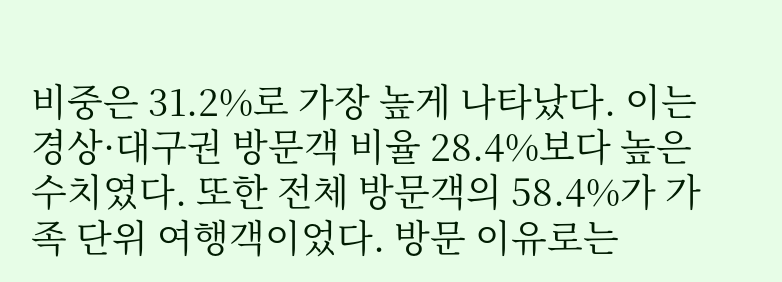비중은 31.2%로 가장 높게 나타났다. 이는 경상·대구권 방문객 비율 28.4%보다 높은 수치였다. 또한 전체 방문객의 58.4%가 가족 단위 여행객이었다. 방문 이유로는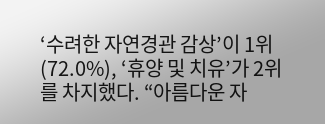‘수려한 자연경관 감상’이 1위(72.0%), ‘휴양 및 치유’가 2위를 차지했다. “아름다운 자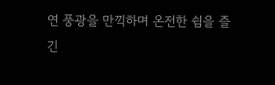연 풍광을 만끽하며 온전한 쉼을 즐긴